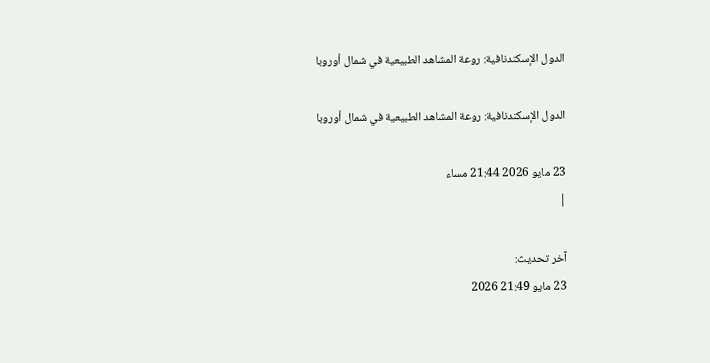الدول الإسكندنافية: روعة المشاهد الطبيعية في شمال أوروبا

الدول الإسكندنافية: روعة المشاهد الطبيعية في شمال أوروبا

23 مايو 2026 21:44 مساء
|

آخر تحديث:
23 مايو 21:49 2026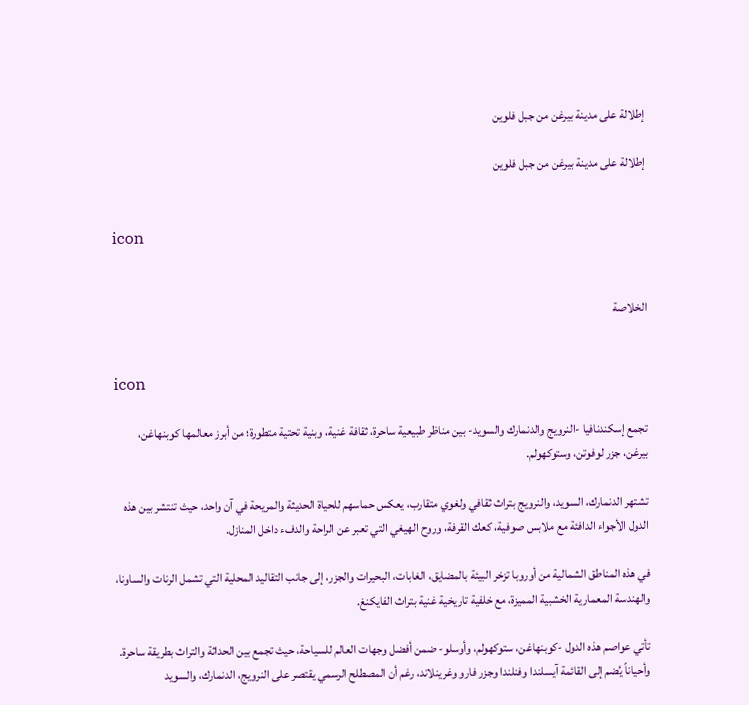إطلالة على مدينة بيرغن من جبل فلوين

إطلالة على مدينة بيرغن من جبل فلوين


icon


الخلاصة


icon

تجمع إسكندنافيا -النرويج والدنمارك والسويد- بين مناظر طبيعية ساحرة، ثقافة غنية، وبنية تحتية متطورة؛ من أبرز معالمها كوبنهاغن، بيرغن، جزر لوفوتن، وستوكهولم.

تشتهر الدنمارك، السويد، والنرويج بتراث ثقافي ولغوي متقارب، يعكس حماسهم للحياة الحديثة والمريحة في آن واحد، حيث تنتشر بين هذه الدول الأجواء الدافئة مع ملابس صوفية، كعك القرفة، وروح الهيغي التي تعبر عن الراحة والدفء داخل المنازل.

في هذه المناطق الشمالية من أوروبا تزخر البيئة بالمضايق، الغابات، البحيرات والجزر، إلى جانب التقاليد المحلية التي تشمل الرنات والساونا، والهندسة المعمارية الخشبية المميزة، مع خلفية تاريخية غنية بتراث الفايكنغ.

تأتي عواصم هذه الدول -كوبنهاغن، ستوكهولم، وأوسلو- ضمن أفضل وجهات العالم للسياحة، حيث تجمع بين الحداثة والتراث بطريقة ساحرة. وأحياناً يُضم إلى القائمة آيسلندا وفنلندا وجزر فارو وغرينلاند، رغم أن المصطلح الرسمي يقتصر على النرويج، الدنمارك، والسويد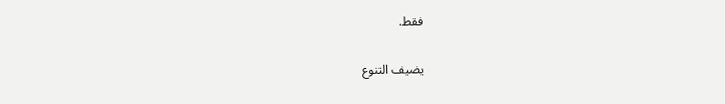فقط.

يضيف التنوع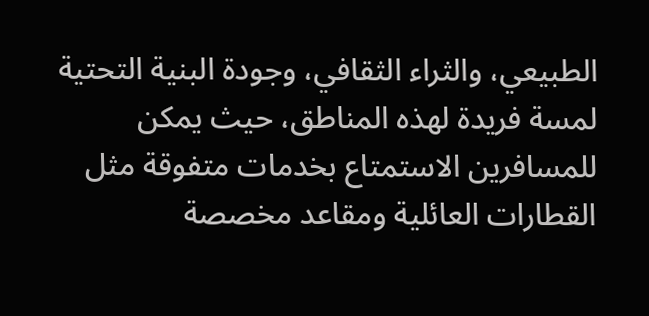الطبيعي، والثراء الثقافي، وجودة البنية التحتية لمسة فريدة لهذه المناطق، حيث يمكن للمسافرين الاستمتاع بخدمات متفوقة مثل القطارات العائلية ومقاعد مخصصة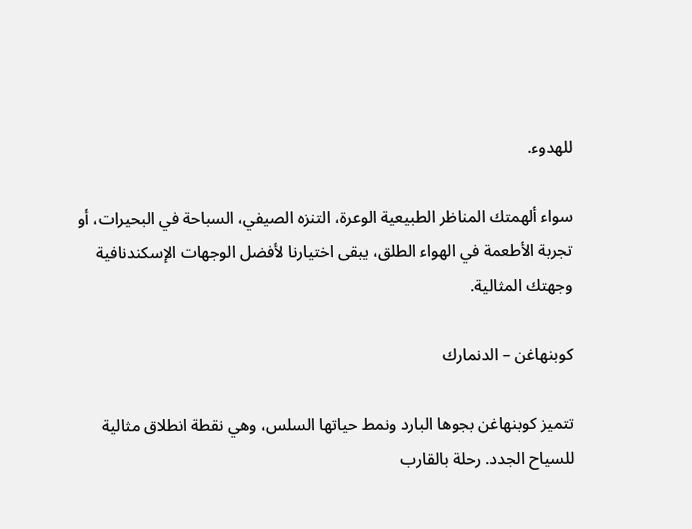للهدوء.

سواء ألهمتك المناظر الطبيعية الوعرة، التنزه الصيفي، السباحة في البحيرات، أو تجربة الأطعمة في الهواء الطلق، يبقى اختيارنا لأفضل الوجهات الإسكندنافية وجهتك المثالية.

كوبنهاغن – الدنمارك

تتميز كوبنهاغن بجوها البارد ونمط حياتها السلس، وهي نقطة انطلاق مثالية للسياح الجدد. رحلة بالقارب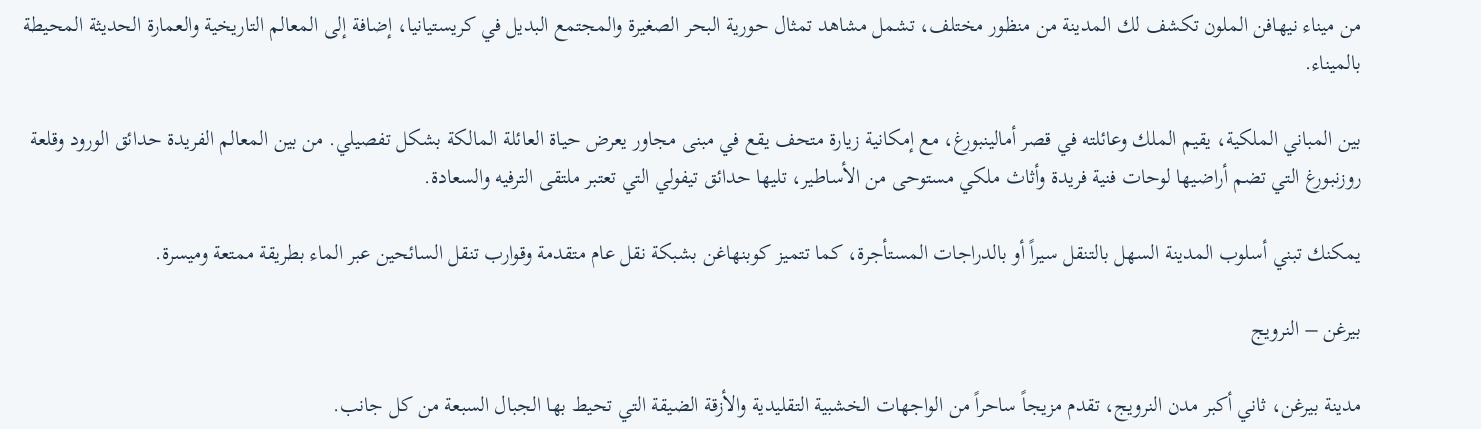من ميناء نيهافن الملون تكشف لك المدينة من منظور مختلف، تشمل مشاهد تمثال حورية البحر الصغيرة والمجتمع البديل في كريستيانيا، إضافة إلى المعالم التاريخية والعمارة الحديثة المحيطة بالميناء.

بين المباني الملكية، يقيم الملك وعائلته في قصر أمالينبورغ، مع إمكانية زيارة متحف يقع في مبنى مجاور يعرض حياة العائلة المالكة بشكل تفصيلي. من بين المعالم الفريدة حدائق الورود وقلعة روزنبورغ التي تضم أراضيها لوحات فنية فريدة وأثاث ملكي مستوحى من الأساطير، تليها حدائق تيفولي التي تعتبر ملتقى الترفيه والسعادة.

يمكنك تبني أسلوب المدينة السهل بالتنقل سيراً أو بالدراجات المستأجرة، كما تتميز كوبنهاغن بشبكة نقل عام متقدمة وقوارب تنقل السائحين عبر الماء بطريقة ممتعة وميسرة.

بيرغن – النرويج

مدينة بيرغن، ثاني أكبر مدن النرويج، تقدم مزيجاً ساحراً من الواجهات الخشبية التقليدية والأزقة الضيقة التي تحيط بها الجبال السبعة من كل جانب.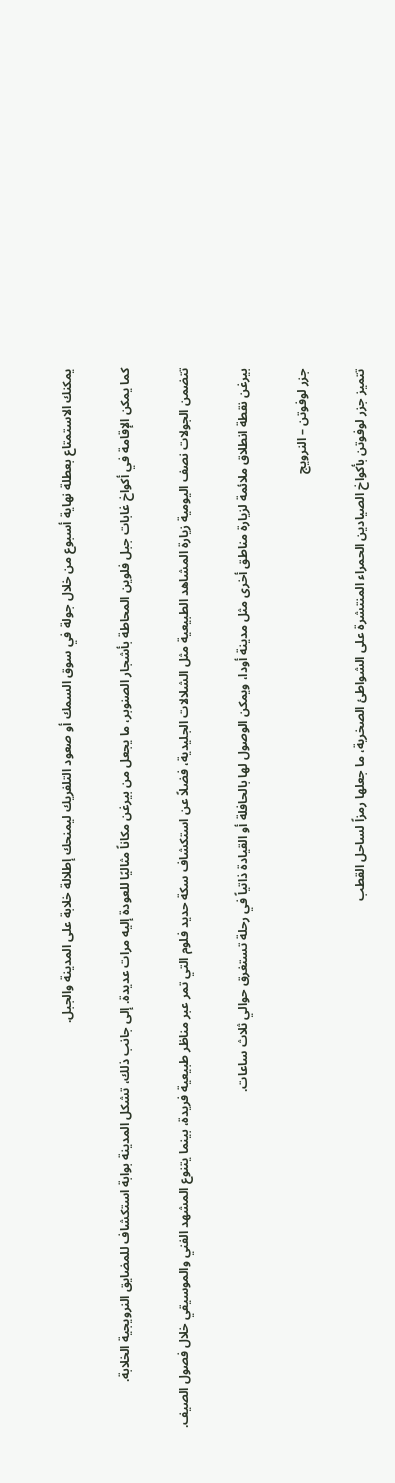يمكنك الاستمتاع بعطلة نهاية أسبوع من خلال جولة في سوق السمك أو صعود التلفريك ليمنحك إطلالة خلابة على المدينة والجبل.

كما يمكن الإقامة في أكواخ غابات جبل فلوين المحاطة بأشجار الصنوبر، ما يجعل من بيرغن مكاناً مثاليًا للعودة إليه مرات عديدة. إلى جانب ذلك، تشكل المدينة بوابة استكشاف للمضايق النرويجية الخلابة.

تتضمن الجولات نصف اليومية زيارة المشاهد الطبيعية مثل الشلالات الجليدية، فضلاً عن استكشاف سكة حديد فلوم التي تمر عبر مناظر طبيعية فريدة، بينما يتنوع المشهد الفني والموسيقي خلال فصول الصيف.

بيرغن نقطة انطلاق ملائمة لزيارة مناطق أخرى مثل مدينة أودا، ويمكن الوصول لها بالحافلة أو القيادة ذاتياً في رحلة تستغرق حوالي ثلاث ساعات.

جزر لوفوتن – النرويج

تتميز جزر لوفوتن بأكواخ الصيادين الحمراء المنتشرة على الشواطئ الصخرية، ما جعلها رمزاً لساحل القطب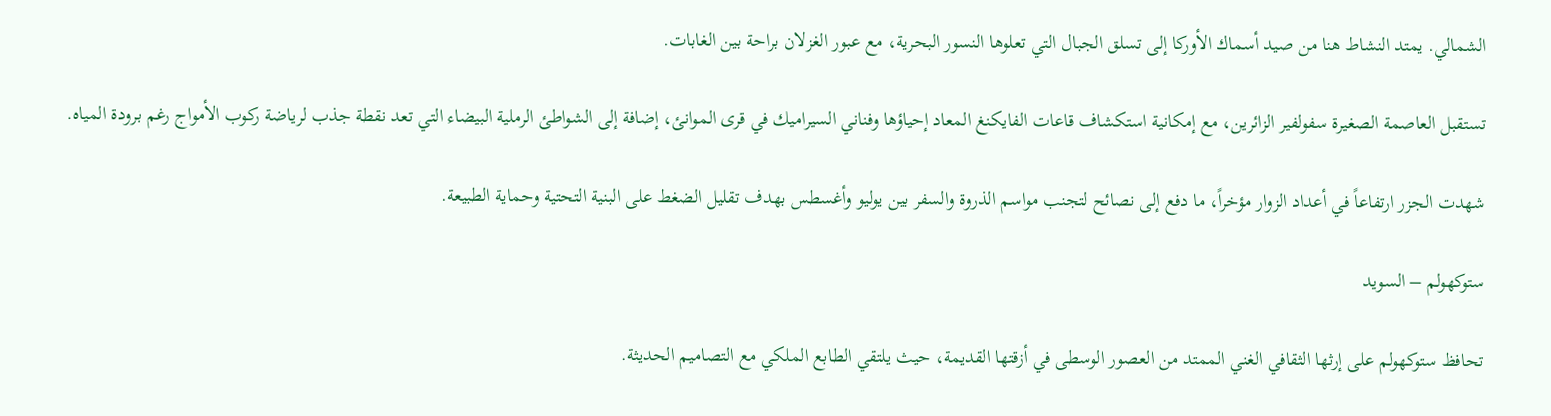الشمالي. يمتد النشاط هنا من صيد أسماك الأوركا إلى تسلق الجبال التي تعلوها النسور البحرية، مع عبور الغزلان براحة بين الغابات.

تستقبل العاصمة الصغيرة سفولفير الزائرين، مع إمكانية استكشاف قاعات الفايكنغ المعاد إحياؤها وفناني السيراميك في قرى الموانئ، إضافة إلى الشواطئ الرملية البيضاء التي تعد نقطة جذب لرياضة ركوب الأمواج رغم برودة المياه.

شهدت الجزر ارتفاعاً في أعداد الزوار مؤخراً، ما دفع إلى نصائح لتجنب مواسم الذروة والسفر بين يوليو وأغسطس بهدف تقليل الضغط على البنية التحتية وحماية الطبيعة.

ستوكهولم – السويد

تحافظ ستوكهولم على إرثها الثقافي الغني الممتد من العصور الوسطى في أزقتها القديمة، حيث يلتقي الطابع الملكي مع التصاميم الحديثة.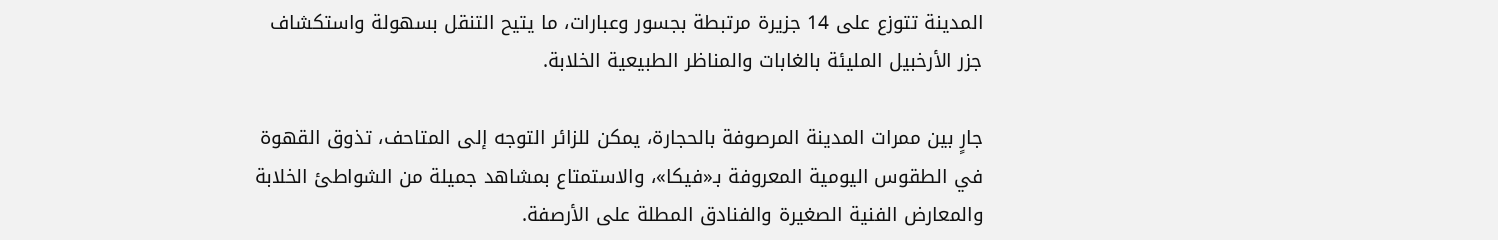المدينة تتوزع على 14 جزيرة مرتبطة بجسور وعبارات، ما يتيح التنقل بسهولة واستكشاف جزر الأرخبيل المليئة بالغابات والمناظر الطبيعية الخلابة.

جارٍ بين ممرات المدينة المرصوفة بالحجارة، يمكن للزائر التوجه إلى المتاحف، تذوق القهوة في الطقوس اليومية المعروفة بـ«فيكا»، والاستمتاع بمشاهد جميلة من الشواطئ الخلابة والمعارض الفنية الصغيرة والفنادق المطلة على الأرصفة.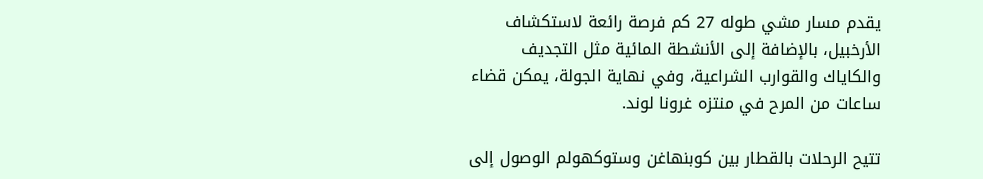يقدم مسار مشي طوله 27 كم فرصة رائعة لاستكشاف الأرخبيل، بالإضافة إلى الأنشطة المائية مثل التجديف والكاياك والقوارب الشراعية، وفي نهاية الجولة، يمكن قضاء ساعات من المرح في منتزه غرونا لوند.

تتيح الرحلات بالقطار بين كوبنهاغن وستوكهولم الوصول إلى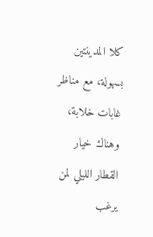كلا المدينتين بسهولة، مع مناظر غابات خلابة، وهناك خيار القطار الليلي لمن يرغب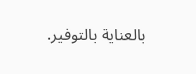بالعناية بالتوفير.